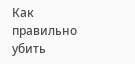Как правильно убить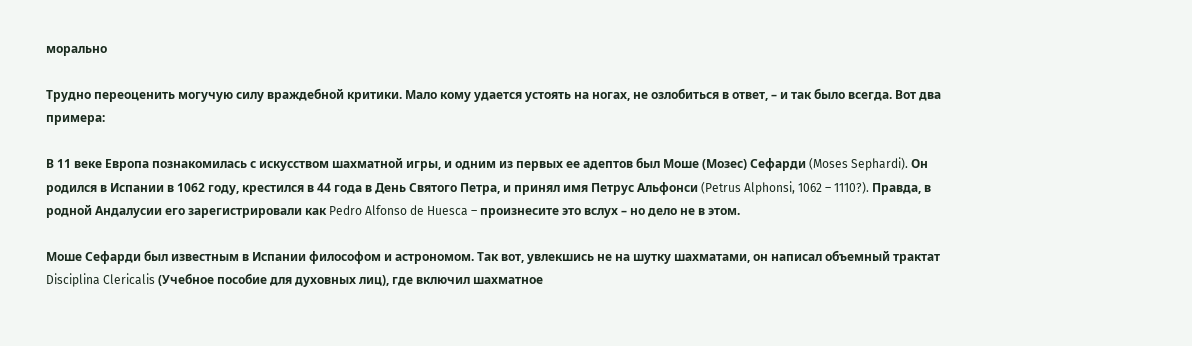морально

Трудно переоценить могучую силу враждебной критики. Мало кому удается устоять на ногах, не озлобиться в ответ, – и так было всегда. Вот два примера:

В 11 веке Европа познакомилась с искусством шахматной игры, и одним из первых ее адептов был Моше (Мозес) Сефарди (Moses Sephardi). Он родился в Испании в 1062 году, крестился в 44 года в День Святого Петра, и принял имя Петрус Альфонси (Petrus Alphonsi, 1062 – 1110?). Правда, в родной Андалусии его зарегистрировали как Pedro Alfonso de Huesca – произнесите это вслух – но дело не в этом.

Моше Сефарди был известным в Испании философом и астрономом. Так вот, увлекшись не на шутку шахматами, он написал объемный трактат Disciplina Clericalis (Учебное пособие для духовных лиц), где включил шахматное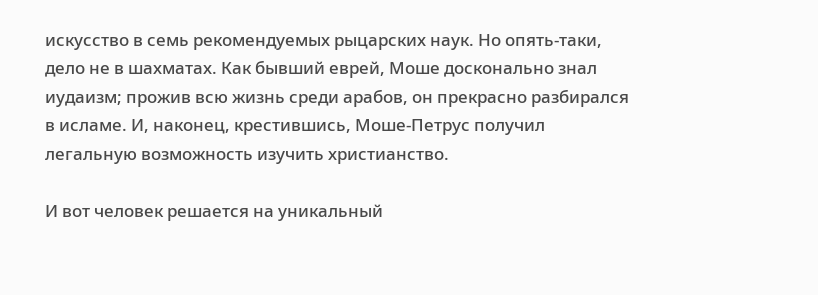искусство в семь рекомендуемых рыцарских наук. Но опять-таки, дело не в шахматах. Как бывший еврей, Моше досконально знал иудаизм; прожив всю жизнь среди арабов, он прекрасно разбирался в исламе. И, наконец, крестившись, Моше-Петрус получил легальную возможность изучить христианство.

И вот человек решается на уникальный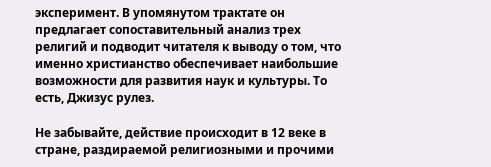эксперимент. В упомянутом трактате он предлагает сопоставительный анализ трех религий и подводит читателя к выводу о том, что именно христианство обеспечивает наибольшие возможности для развития наук и культуры. То есть, Джизус рулез.

Не забывайте, действие происходит в 12 веке в стране, раздираемой религиозными и прочими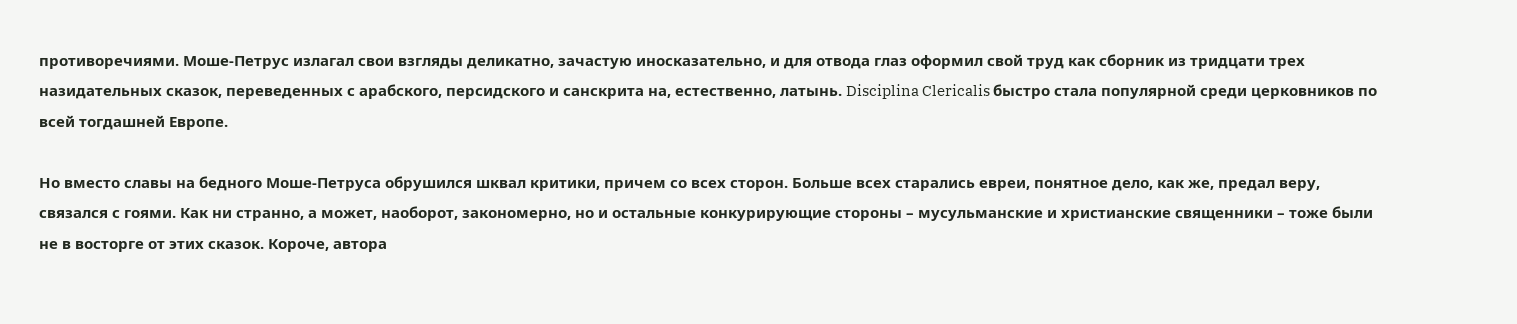противоречиями. Моше-Петрус излагал свои взгляды деликатно, зачастую иносказательно, и для отвода глаз оформил свой труд как сборник из тридцати трех назидательных сказок, переведенных с арабского, персидского и санскрита на, естественно, латынь. Disciplina Clericalis быстро стала популярной среди церковников по всей тогдашней Европе.

Но вместо славы на бедного Моше-Петруса обрушился шквал критики, причем со всех сторон. Больше всех старались евреи, понятное дело, как же, предал веру, связался с гоями. Как ни странно, а может, наоборот, закономерно, но и остальные конкурирующие стороны – мусульманские и христианские священники – тоже были не в восторге от этих сказок. Короче, автора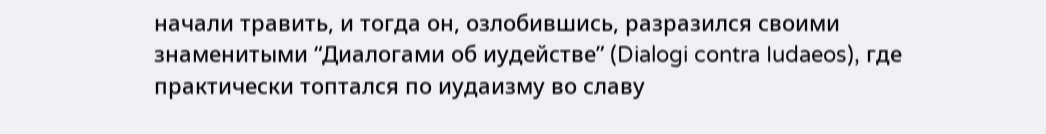начали травить, и тогда он, озлобившись, разразился своими знаменитыми “Диалогами об иудействе” (Dialogi contra Iudaeos), где практически топтался по иудаизму во славу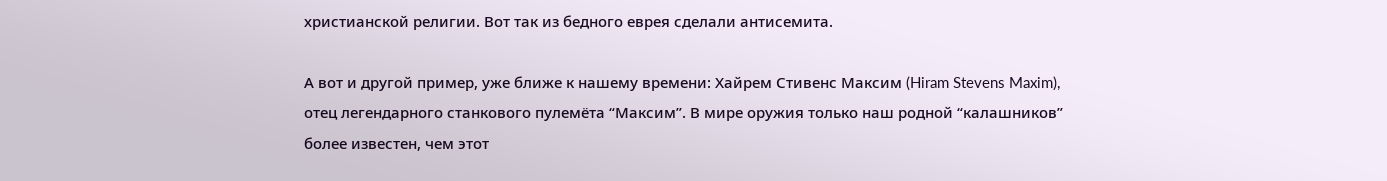христианской религии. Вот так из бедного еврея сделали антисемита.

А вот и другой пример, уже ближе к нашему времени: Хайрем Стивенс Максим (Hiram Stevens Maxim), отец легендарного станкового пулемёта “Максим”. В мире оружия только наш родной “калашников” более известен, чем этот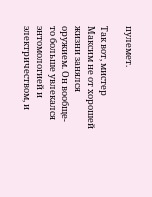пулемет.

Так вот, мистер Максим не от хорошей жизни занялся оружием. Он вообще-то больше увлекался энтомологией и электричеством, и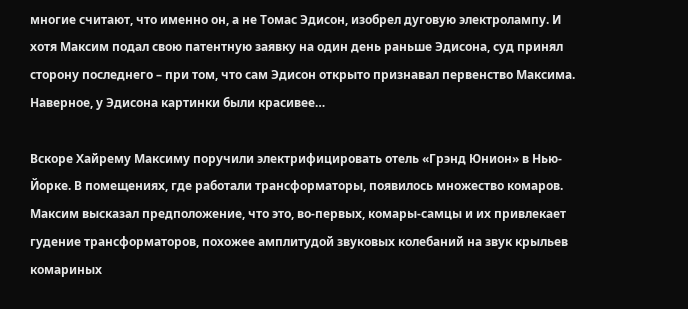многие считают, что именно он, а не Томас Эдисон, изобрел дуговую электролампу. И хотя Максим подал свою патентную заявку на один день раньше Эдисона, суд принял сторону последнего – при том, что сам Эдисон открыто признавал первенство Максима. Наверное, у Эдисона картинки были красивее…

Вскоре Хайрему Максиму поручили электрифицировать отель «Грэнд Юнион» в Нью-Йорке. В помещениях, где работали трансформаторы, появилось множество комаров. Максим высказал предположение, что это, во-первых, комары-самцы и их привлекает гудение трансформаторов, похожее амплитудой звуковых колебаний на звук крыльев комариных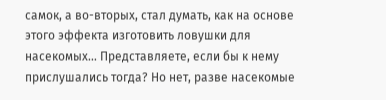самок, а во-вторых, стал думать, как на основе этого эффекта изготовить ловушки для насекомых… Представляете, если бы к нему прислушались тогда? Но нет, разве насекомые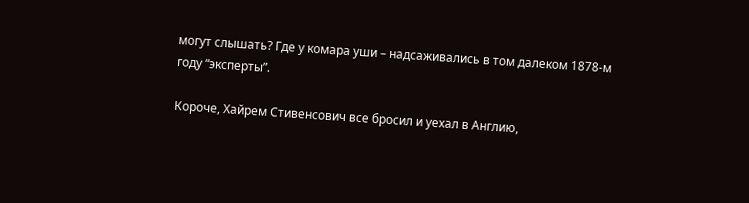могут слышать? Где у комара уши – надсаживались в том далеком 1878-м году “эксперты”.

Короче, Хайрем Стивенсович все бросил и уехал в Англию,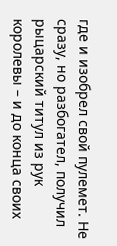где и изобрел свой пулемет. Не сразу, но разбогател, получил рыцарский титул из рук королевы – и до конца своих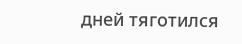дней тяготился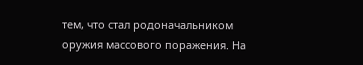тем, что стал родоначальником оружия массового поражения. На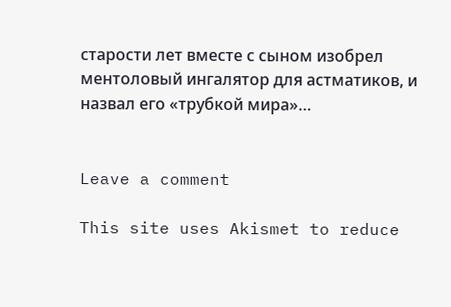старости лет вместе с сыном изобрел ментоловый ингалятор для астматиков, и назвал его «трубкой мира»…


Leave a comment

This site uses Akismet to reduce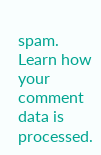spam. Learn how your comment data is processed.